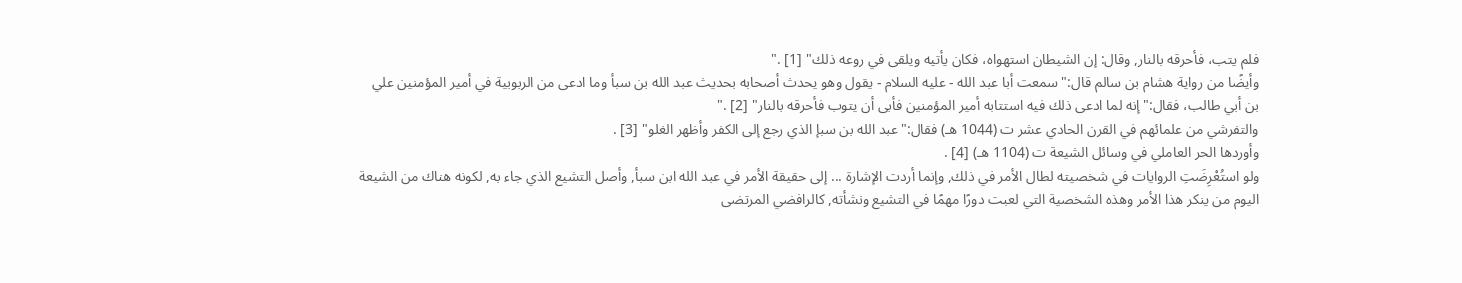فلم يتب، فأحرقه بالنار, وقال: إن الشيطان استهواه، فكان يأتيه ويلقى في روعه ذلك" [1] ."
وأيضًا من رواية هشام بن سالم قال:"سمعت أبا عبد الله - عليه السلام - يقول وهو يحدث أصحابه بحديث عبد الله بن سبأ وما ادعى من الربوبية في أمير المؤمنين علي بن أبي طالب، فقال:"إنه لما ادعى ذلك فيه استتابه أمير المؤمنين فأبى أن يتوب فأحرقه بالنار" [2] ."
والتفرشي من علمائهم في القرن الحادي عشر ت (1044 هـ) فقال:"عبد الله بن سبإ الذي رجع إلى الكفر وأظهر الغلو" [3] .
وأوردها الحر العاملي في وسائل الشيعة ت (1104 هـ) [4] .
ولو استُعْرِضَتِ الروايات في شخصيته لطال الأمر في ذلك, وإنما أردت الإشارة ... إلى حقيقة الأمر في عبد الله ابن سبأ, وأصل التشيع الذي جاء به, لكونه هناك من الشيعة اليوم من ينكر هذا الأمر وهذه الشخصية التي لعبت دورًا مهمًا في التشيع ونشأته, كالرافضي المرتضى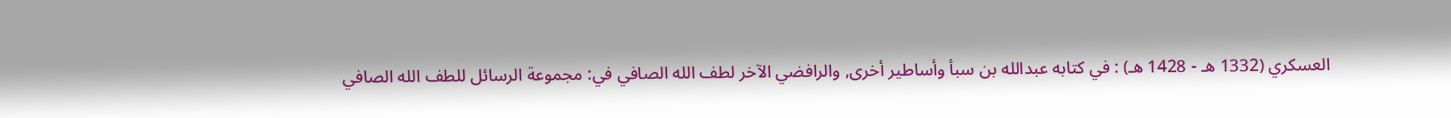العسكري (1332 هـ - 1428 هـ) : في كتابه عبدالله بن سبأ وأساطير أخرى, والرافضي الآخر لطف الله الصافي في: مجموعة الرسائل للطف الله الصافي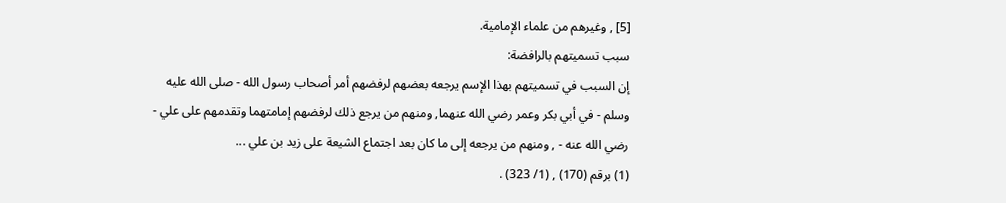[5] , وغيرهم من علماء الإمامية.
سبب تسميتهم بالرافضة:
إن السبب في تسميتهم بهذا الإسم يرجعه بعضهم لرفضهم أمر أصحاب رسول الله - صلى الله عليه وسلم - في أبي بكر وعمر رضي الله عنهما, ومنهم من يرجع ذلك لرفضهم إمامتهما وتقدمهم على علي - رضي الله عنه - , ومنهم من يرجعه إلى ما كان بعد اجتماع الشيعة على زيد بن علي ...
(1) برقم (170) , (1/ 323) .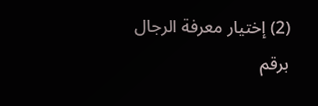(2) إختيار معرفة الرجال برقم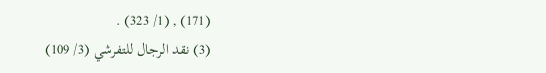(171) , (1/ 323) .
(3) نقد الرجال للتفرشي (3/ 109)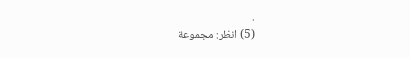.
(5) انظر: مجموعة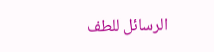الرسائل للطف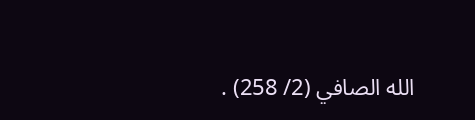الله الصافي (2/ 258) .